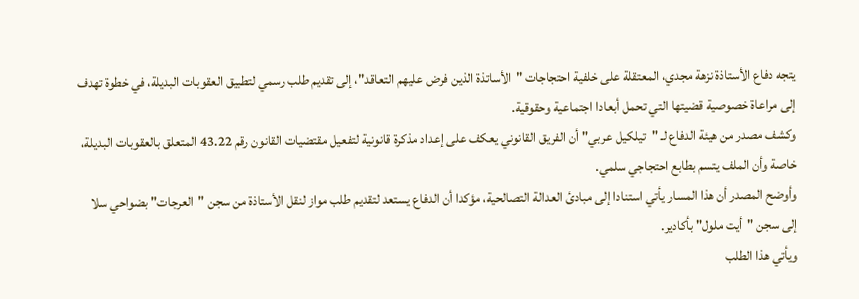يتجه دفاع الأستاذة نزهة مجدي، المعتقلة على خلفية احتجاجات "الأساتذة الذين فرض عليهم التعاقد"، إلى تقديم طلب رسمي لتطبيق العقوبات البديلة، في خطوة تهدف إلى مراعاة خصوصية قضيتها التي تحمل أبعادا اجتماعية وحقوقية.
وكشف مصدر من هيئة الدفاع لـ "تيلكيل عربي" أن الفريق القانوني يعكف على إعداد مذكرة قانونية لتفعيل مقتضيات القانون رقم 43.22 المتعلق بالعقوبات البديلة، خاصة وأن الملف يتسم بطابع احتجاجي سلمي.
وأوضح المصدر أن هذا المسار يأتي استنادا إلى مبادئ العدالة التصالحية، مؤكدا أن الدفاع يستعد لتقديم طلب مواز لنقل الأستاذة من سجن "العرجات" بضواحي سلا إلى سجن "أيت ملول" بأكادير.
ويأتي هذا الطلب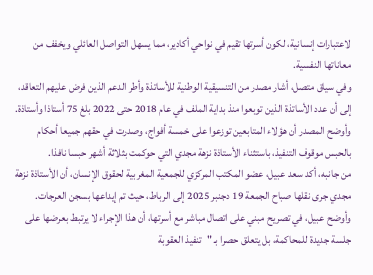لاعتبارات إنسانية، لكون أسرتها تقيم في نواحي أكادير، مما يسهل التواصل العائلي ويخفف من معاناتها النفسية.
وفي سياق متصل، أشار مصدر من التنسيقية الوطنية للأساتذة وأطر الدعم الذين فرض عليهم التعاقد، إلى أن عدد الأساتذة الذين توبعوا منذ بداية الملف في عام 2018 حتى 2022 بلغ 75 أستاذا وأستاذة.
وأوضح المصدر أن هؤلاء المتابعين توزعوا على خمسة أفواج، وصدرت في حقهم جميعا أحكام بالحبس موقوف التنفيذ، باستثناء الأستاذة نزهة مجدي التي حوكمت بثلاثة أشهر حبسا نافذا.
من جانبه، أكد سعد عبيل، عضو المكتب المركزي للجمعية المغربية لحقوق الإنسان، أن الأستاذة نزهة مجدي جرى نقلها صباح الجمعة 19 دجنبر 2025 إلى الرباط، حيث تم إيداعها بسجن العرجات.
وأوضح عبيل، في تصريح مبني على اتصال مباشر مع أسرتها، أن هذا الإجراء لا يرتبط بعرضها على جلسة جديدة للمحاكمة، بل يتعلق حصرا بـ "تنفيذ العقوبة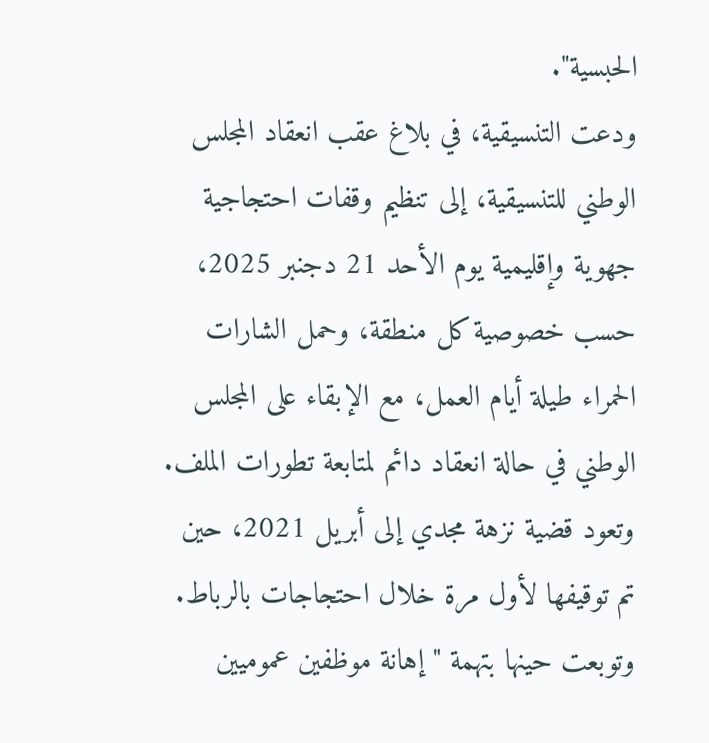الحبسية".
ودعت التنسيقية، في بلاغ عقب انعقاد المجلس الوطني للتنسيقية، إلى تنظيم وقفات احتجاجية جهوية وإقليمية يوم الأحد 21 دجنبر 2025، حسب خصوصية كل منطقة، وحمل الشارات الحمراء طيلة أيام العمل، مع الإبقاء على المجلس الوطني في حالة انعقاد دائم لمتابعة تطورات الملف.
وتعود قضية نزهة مجدي إلى أبريل 2021، حين تم توقيفها لأول مرة خلال احتجاجات بالرباط.
وتوبعت حينها بتهمة "إهانة موظفين عموميين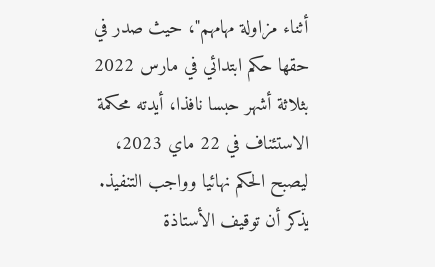أثناء مزاولة مهامهم"، حيث صدر في حقها حكم ابتدائي في مارس 2022 بثلاثة أشهر حبسا نافذا، أيدته محكمة الاستئناف في 22 ماي 2023، ليصبح الحكم نهائيا وواجب التنفيذ.
يذكر أن توقيف الأستاذة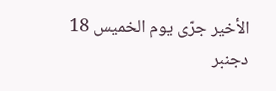الأخير جرّى يوم الخميس 18 دجنبر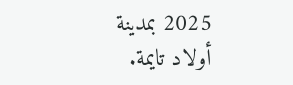2025 بمدينة أولاد تايمة.